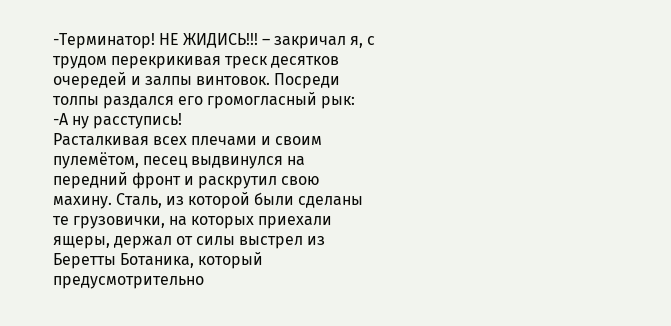-Терминатор! НЕ ЖИДИСЬ!!! – закричал я, с трудом перекрикивая треск десятков очередей и залпы винтовок. Посреди толпы раздался его громогласный рык:
-А ну расступись!
Расталкивая всех плечами и своим пулемётом, песец выдвинулся на передний фронт и раскрутил свою махину. Сталь, из которой были сделаны те грузовички, на которых приехали ящеры, держал от силы выстрел из Беретты Ботаника, который предусмотрительно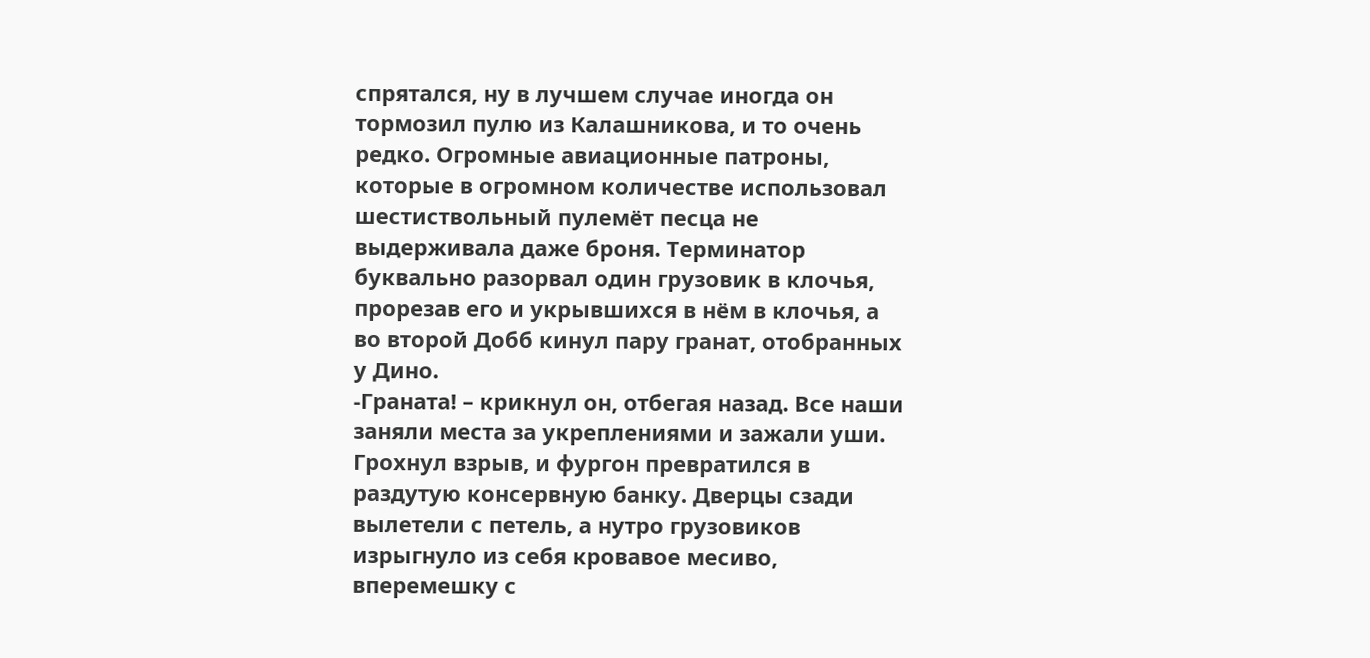спрятался, ну в лучшем случае иногда он тормозил пулю из Калашникова, и то очень редко. Огромные авиационные патроны, которые в огромном количестве использовал шестиствольный пулемёт песца не выдерживала даже броня. Терминатор буквально разорвал один грузовик в клочья, прорезав его и укрывшихся в нём в клочья, а во второй Добб кинул пару гранат, отобранных у Дино.
-Граната! – крикнул он, отбегая назад. Все наши заняли места за укреплениями и зажали уши.
Грохнул взрыв, и фургон превратился в раздутую консервную банку. Дверцы сзади вылетели с петель, а нутро грузовиков изрыгнуло из себя кровавое месиво, вперемешку с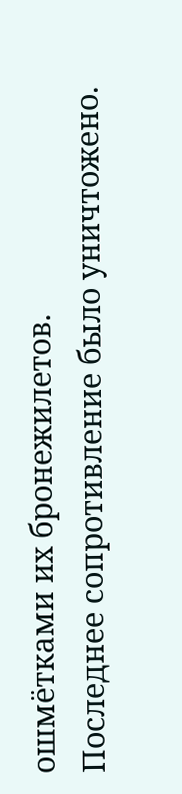ошмётками их бронежилетов.
Последнее сопротивление было уничтожено.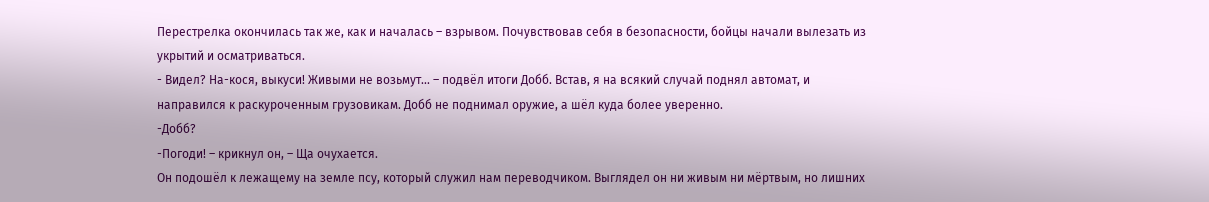Перестрелка окончилась так же, как и началась – взрывом. Почувствовав себя в безопасности, бойцы начали вылезать из укрытий и осматриваться.
- Видел? На-кося, выкуси! Живыми не возьмут... – подвёл итоги Добб. Встав, я на всякий случай поднял автомат, и направился к раскуроченным грузовикам. Добб не поднимал оружие, а шёл куда более уверенно.
-Добб?
-Погоди! – крикнул он, – Ща очухается.
Он подошёл к лежащему на земле псу, который служил нам переводчиком. Выглядел он ни живым ни мёртвым, но лишних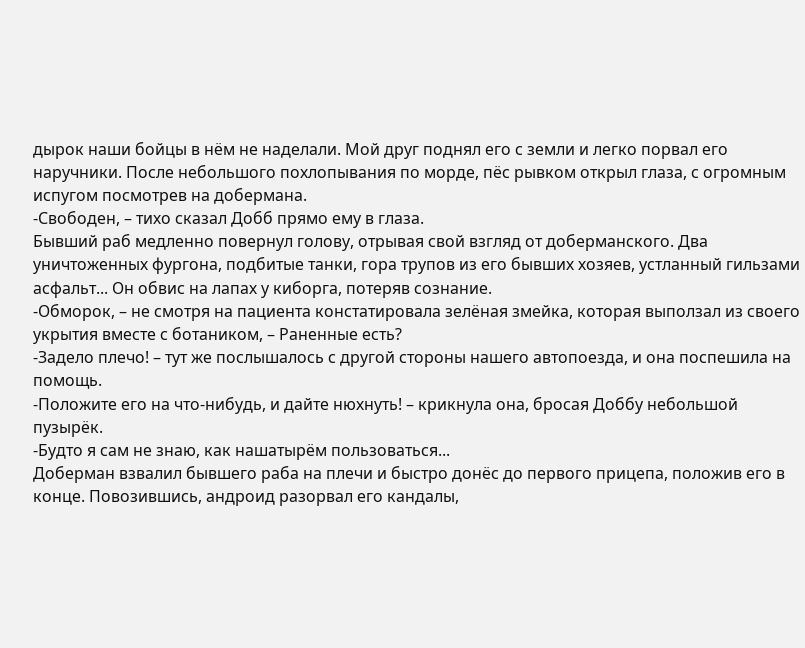дырок наши бойцы в нём не наделали. Мой друг поднял его с земли и легко порвал его наручники. После небольшого похлопывания по морде, пёс рывком открыл глаза, с огромным испугом посмотрев на добермана.
-Свободен, – тихо сказал Добб прямо ему в глаза.
Бывший раб медленно повернул голову, отрывая свой взгляд от доберманского. Два уничтоженных фургона, подбитые танки, гора трупов из его бывших хозяев, устланный гильзами асфальт... Он обвис на лапах у киборга, потеряв сознание.
-Обморок, – не смотря на пациента констатировала зелёная змейка, которая выползал из своего укрытия вместе с ботаником, – Раненные есть?
-Задело плечо! – тут же послышалось с другой стороны нашего автопоезда, и она поспешила на помощь.
-Положите его на что-нибудь, и дайте нюхнуть! – крикнула она, бросая Доббу небольшой пузырёк.
-Будто я сам не знаю, как нашатырём пользоваться...
Доберман взвалил бывшего раба на плечи и быстро донёс до первого прицепа, положив его в конце. Повозившись, андроид разорвал его кандалы,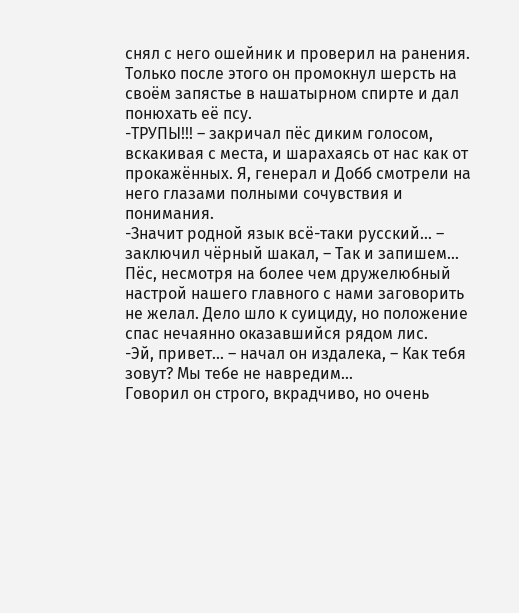снял с него ошейник и проверил на ранения. Только после этого он промокнул шерсть на своём запястье в нашатырном спирте и дал понюхать её псу.
-ТРУПЫ!!! – закричал пёс диким голосом, вскакивая с места, и шарахаясь от нас как от прокажённых. Я, генерал и Добб смотрели на него глазами полными сочувствия и понимания.
-Значит родной язык всё-таки русский... – заключил чёрный шакал, – Так и запишем...
Пёс, несмотря на более чем дружелюбный настрой нашего главного с нами заговорить не желал. Дело шло к суициду, но положение спас нечаянно оказавшийся рядом лис.
-Эй, привет... – начал он издалека, – Как тебя зовут? Мы тебе не навредим...
Говорил он строго, вкрадчиво, но очень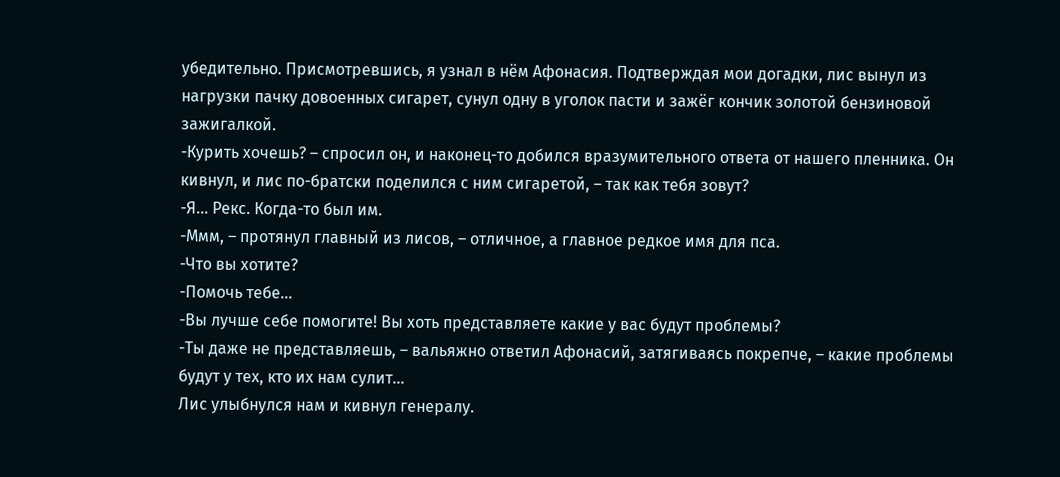убедительно. Присмотревшись, я узнал в нём Афонасия. Подтверждая мои догадки, лис вынул из нагрузки пачку довоенных сигарет, сунул одну в уголок пасти и зажёг кончик золотой бензиновой зажигалкой.
-Курить хочешь? – спросил он, и наконец-то добился вразумительного ответа от нашего пленника. Он кивнул, и лис по-братски поделился с ним сигаретой, – так как тебя зовут?
-Я... Рекс. Когда-то был им.
-Ммм, – протянул главный из лисов, – отличное, а главное редкое имя для пса.
-Что вы хотите?
-Помочь тебе...
-Вы лучше себе помогите! Вы хоть представляете какие у вас будут проблемы?
-Ты даже не представляешь, – вальяжно ответил Афонасий, затягиваясь покрепче, – какие проблемы будут у тех, кто их нам сулит...
Лис улыбнулся нам и кивнул генералу.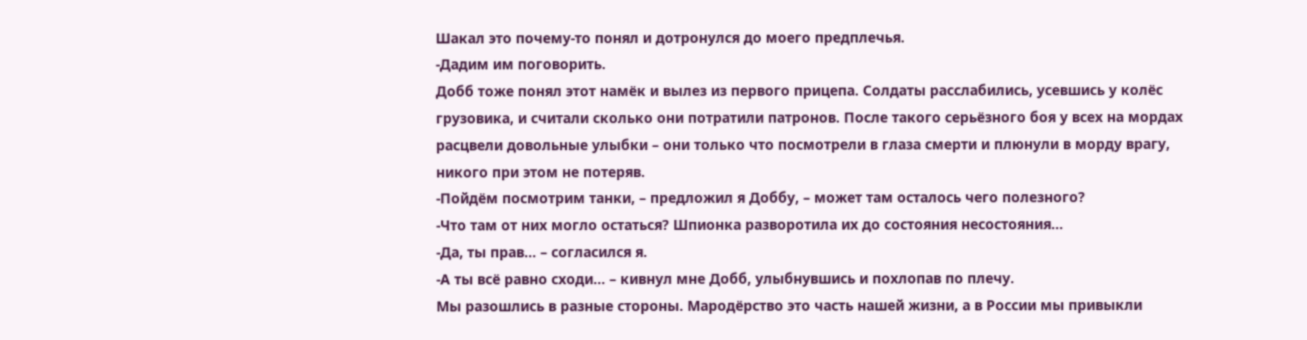Шакал это почему-то понял и дотронулся до моего предплечья.
-Дадим им поговорить.
Добб тоже понял этот намёк и вылез из первого прицепа. Солдаты расслабились, усевшись у колёс грузовика, и считали сколько они потратили патронов. После такого серьёзного боя у всех на мордах расцвели довольные улыбки – они только что посмотрели в глаза смерти и плюнули в морду врагу, никого при этом не потеряв.
-Пойдём посмотрим танки, – предложил я Доббу, – может там осталось чего полезного?
-Что там от них могло остаться? Шпионка разворотила их до состояния несостояния...
-Да, ты прав... – согласился я.
-А ты всё равно сходи... – кивнул мне Добб, улыбнувшись и похлопав по плечу.
Мы разошлись в разные стороны. Мародёрство это часть нашей жизни, а в России мы привыкли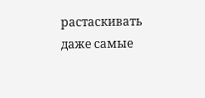растаскивать даже самые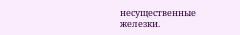несущественные железки.